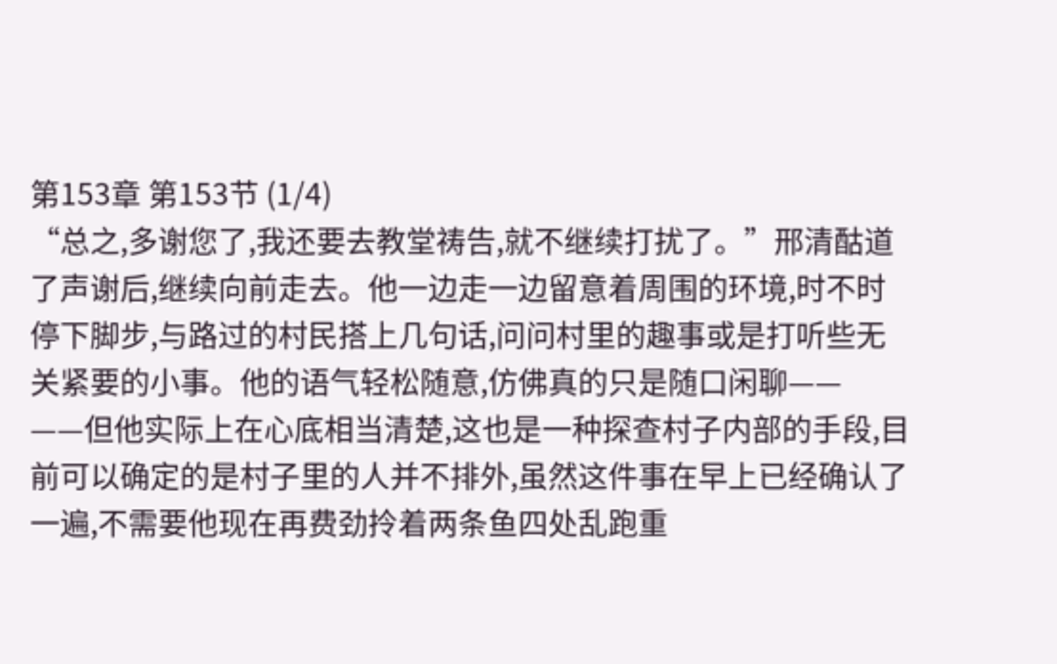第153章 第153节 (1/4)
“总之,多谢您了,我还要去教堂祷告,就不继续打扰了。”邢清酤道了声谢后,继续向前走去。他一边走一边留意着周围的环境,时不时停下脚步,与路过的村民搭上几句话,问问村里的趣事或是打听些无关紧要的小事。他的语气轻松随意,仿佛真的只是随口闲聊——
——但他实际上在心底相当清楚,这也是一种探查村子内部的手段,目前可以确定的是村子里的人并不排外,虽然这件事在早上已经确认了一遍,不需要他现在再费劲拎着两条鱼四处乱跑重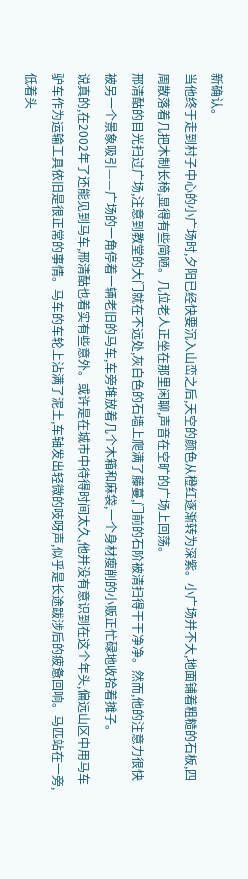新确认。
当他终于走到村子中心的小广场时,夕阳已经快要沉入山峦之后,天空的颜色从橙红逐渐转为深紫。小广场并不大,地面铺着粗糙的石板,四周散落着几把木制长椅,显得有些简陋。几位老人正坐在那里闲聊,声音在空旷的广场上回荡。
邢清酤的目光扫过广场,注意到教堂的大门就在不远处,灰白色的石墙上爬满了藤蔓,门前的石阶被清扫得干干净净。然而,他的注意力很快被另一个景象吸引——广场的一角停着一辆老旧的马车,车旁堆放着几个木箱和麻袋,一个身材瘦削的小贩正忙碌地收拾着摊子。
说真的,在2002年了还能见到马车,邢清酤也着实有些意外。或许是在城市中待得时间太久,他并没有意识到在这个年头,偏远山区中用马车驴车作为运输工具依旧是很正常的事情。马车的车轮上沾满了泥土,车轴发出轻微的吱呀声,似乎是长途跋涉后的疲惫回响。马匹站在一旁,低着头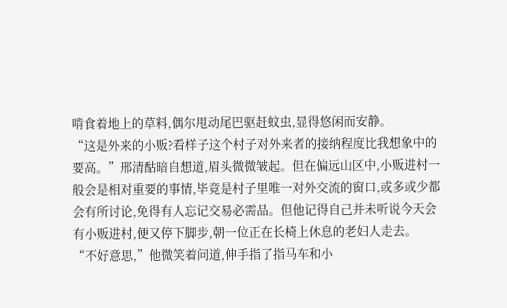啃食着地上的草料,偶尔甩动尾巴驱赶蚊虫,显得悠闲而安静。
“这是外来的小贩?看样子这个村子对外来者的接纳程度比我想象中的要高。”邢清酤暗自想道,眉头微微皱起。但在偏远山区中,小贩进村一般会是相对重要的事情,毕竟是村子里唯一对外交流的窗口,或多或少都会有所讨论,免得有人忘记交易必需品。但他记得自己并未听说今天会有小贩进村,便又停下脚步,朝一位正在长椅上休息的老妇人走去。
“不好意思,”他微笑着问道,伸手指了指马车和小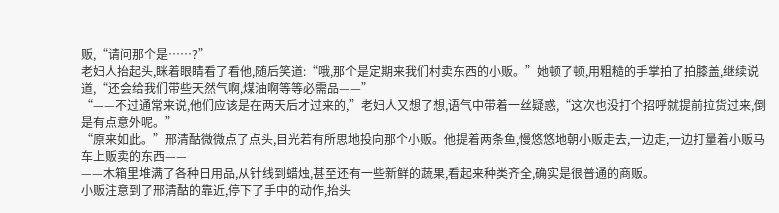贩,“请问那个是……?”
老妇人抬起头,眯着眼睛看了看他,随后笑道:“哦,那个是定期来我们村卖东西的小贩。”她顿了顿,用粗糙的手掌拍了拍膝盖,继续说道,“还会给我们带些天然气啊,煤油啊等等必需品——”
“——不过通常来说,他们应该是在两天后才过来的,”老妇人又想了想,语气中带着一丝疑惑,“这次也没打个招呼就提前拉货过来,倒是有点意外呢。”
“原来如此。”邢清酤微微点了点头,目光若有所思地投向那个小贩。他提着两条鱼,慢悠悠地朝小贩走去,一边走,一边打量着小贩马车上贩卖的东西——
——木箱里堆满了各种日用品,从针线到蜡烛,甚至还有一些新鲜的蔬果,看起来种类齐全,确实是很普通的商贩。
小贩注意到了邢清酤的靠近,停下了手中的动作,抬头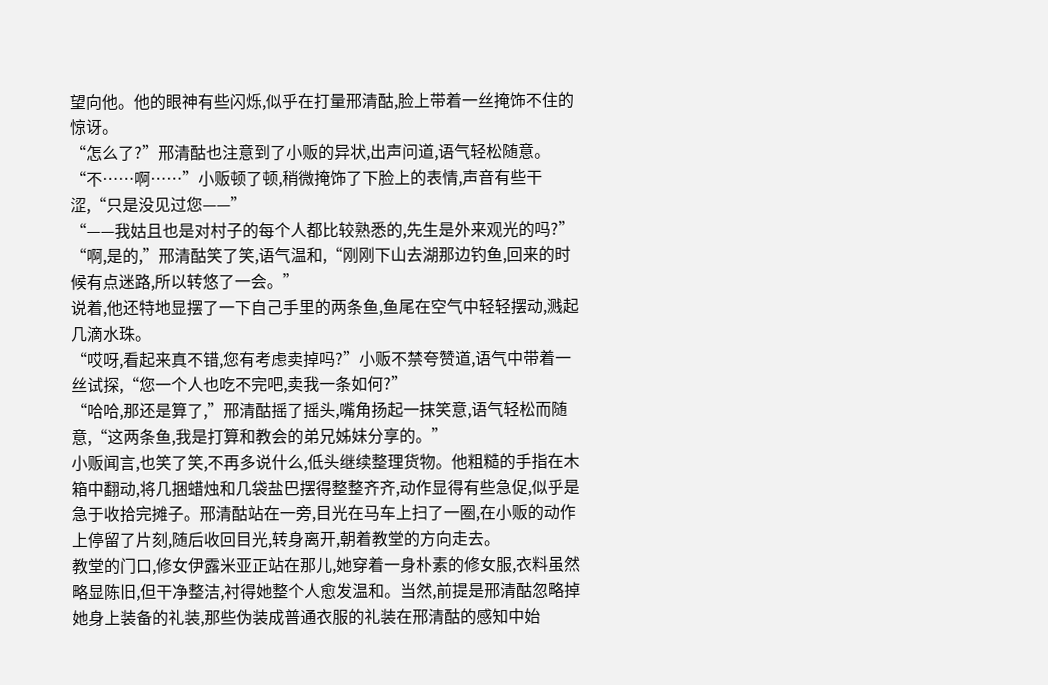望向他。他的眼神有些闪烁,似乎在打量邢清酤,脸上带着一丝掩饰不住的惊讶。
“怎么了?”邢清酤也注意到了小贩的异状,出声问道,语气轻松随意。
“不……啊……”小贩顿了顿,稍微掩饰了下脸上的表情,声音有些干涩,“只是没见过您——”
“——我姑且也是对村子的每个人都比较熟悉的,先生是外来观光的吗?”
“啊,是的,”邢清酤笑了笑,语气温和,“刚刚下山去湖那边钓鱼,回来的时候有点迷路,所以转悠了一会。”
说着,他还特地显摆了一下自己手里的两条鱼,鱼尾在空气中轻轻摆动,溅起几滴水珠。
“哎呀,看起来真不错,您有考虑卖掉吗?”小贩不禁夸赞道,语气中带着一丝试探,“您一个人也吃不完吧,卖我一条如何?”
“哈哈,那还是算了,”邢清酤摇了摇头,嘴角扬起一抹笑意,语气轻松而随意,“这两条鱼,我是打算和教会的弟兄姊妹分享的。”
小贩闻言,也笑了笑,不再多说什么,低头继续整理货物。他粗糙的手指在木箱中翻动,将几捆蜡烛和几袋盐巴摆得整整齐齐,动作显得有些急促,似乎是急于收拾完摊子。邢清酤站在一旁,目光在马车上扫了一圈,在小贩的动作上停留了片刻,随后收回目光,转身离开,朝着教堂的方向走去。
教堂的门口,修女伊露米亚正站在那儿,她穿着一身朴素的修女服,衣料虽然略显陈旧,但干净整洁,衬得她整个人愈发温和。当然,前提是邢清酤忽略掉她身上装备的礼装,那些伪装成普通衣服的礼装在邢清酤的感知中始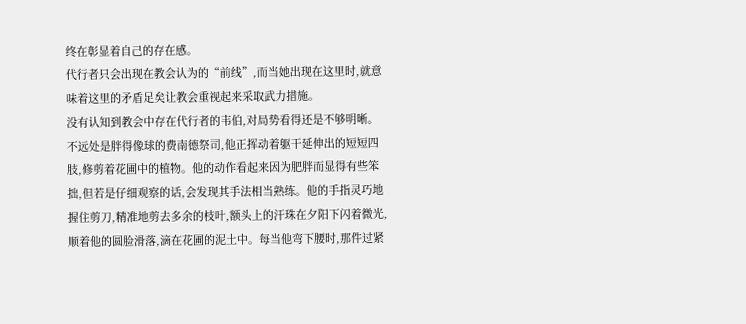终在彰显着自己的存在感。
代行者只会出现在教会认为的“前线”,而当她出现在这里时,就意味着这里的矛盾足矣让教会重视起来采取武力措施。
没有认知到教会中存在代行者的韦伯,对局势看得还是不够明晰。
不远处是胖得像球的费南德祭司,他正挥动着躯干延伸出的短短四肢,修剪着花圃中的植物。他的动作看起来因为肥胖而显得有些笨拙,但若是仔细观察的话,会发现其手法相当熟练。他的手指灵巧地握住剪刀,精准地剪去多余的枝叶,额头上的汗珠在夕阳下闪着微光,顺着他的圆脸滑落,滴在花圃的泥土中。每当他弯下腰时,那件过紧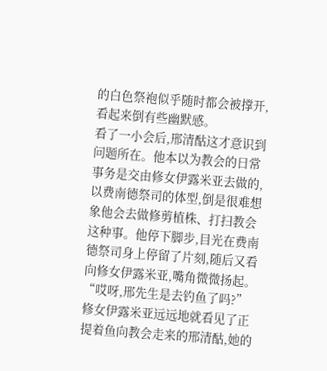的白色祭袍似乎随时都会被撑开,看起来倒有些幽默感。
看了一小会后,邢清酤这才意识到问题所在。他本以为教会的日常事务是交由修女伊露米亚去做的,以费南德祭司的体型,倒是很难想象他会去做修剪植株、打扫教会这种事。他停下脚步,目光在费南德祭司身上停留了片刻,随后又看向修女伊露米亚,嘴角微微扬起。
“哎呀,邢先生是去钓鱼了吗?”修女伊露米亚远远地就看见了正提着鱼向教会走来的邢清酤,她的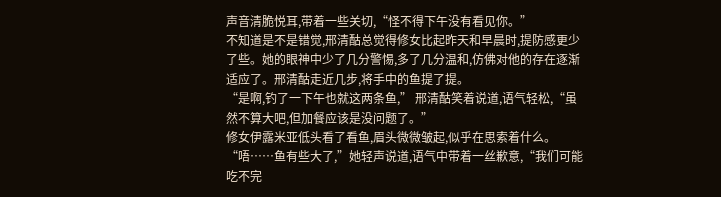声音清脆悦耳,带着一些关切,“怪不得下午没有看见你。”
不知道是不是错觉,邢清酤总觉得修女比起昨天和早晨时,提防感更少了些。她的眼神中少了几分警惕,多了几分温和,仿佛对他的存在逐渐适应了。邢清酤走近几步,将手中的鱼提了提。
“是啊,钓了一下午也就这两条鱼,” 邢清酤笑着说道,语气轻松,“虽然不算大吧,但加餐应该是没问题了。”
修女伊露米亚低头看了看鱼,眉头微微皱起,似乎在思索着什么。
“唔……鱼有些大了,”她轻声说道,语气中带着一丝歉意,“我们可能吃不完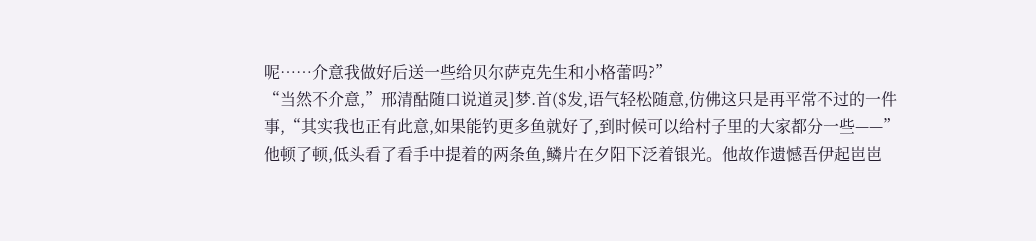呢……介意我做好后送一些给贝尔萨克先生和小格蕾吗?”
“当然不介意,”邢清酤随口说道灵]梦.首($发,语气轻松随意,仿佛这只是再平常不过的一件事,“其实我也正有此意,如果能钓更多鱼就好了,到时候可以给村子里的大家都分一些——”
他顿了顿,低头看了看手中提着的两条鱼,鳞片在夕阳下泛着银光。他故作遗憾吾伊起岜岜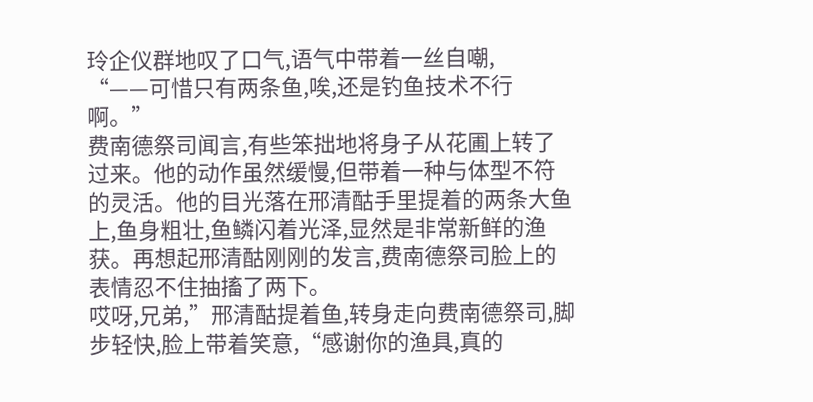玲企仪群地叹了口气,语气中带着一丝自嘲,
“——可惜只有两条鱼,唉,还是钓鱼技术不行啊。”
费南德祭司闻言,有些笨拙地将身子从花圃上转了过来。他的动作虽然缓慢,但带着一种与体型不符的灵活。他的目光落在邢清酤手里提着的两条大鱼上,鱼身粗壮,鱼鳞闪着光泽,显然是非常新鲜的渔获。再想起邢清酤刚刚的发言,费南德祭司脸上的表情忍不住抽搐了两下。
哎呀,兄弟,”邢清酤提着鱼,转身走向费南德祭司,脚步轻快,脸上带着笑意,“感谢你的渔具,真的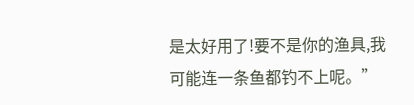是太好用了!要不是你的渔具,我可能连一条鱼都钓不上呢。”